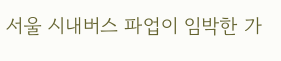서울 시내버스 파업이 임박한 가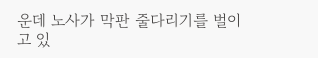운데 노사가 막판 줄다리기를 벌이고 있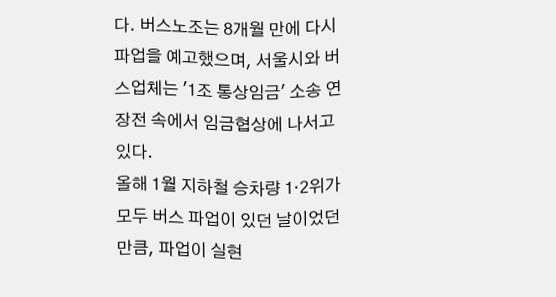다. 버스노조는 8개월 만에 다시 파업을 예고했으며, 서울시와 버스업체는 '1조 통상임금' 소송 연장전 속에서 임금협상에 나서고 있다.
올해 1월 지하철 승차량 1·2위가 모두 버스 파업이 있던 날이었던 만큼, 파업이 실현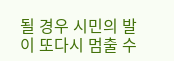될 경우 시민의 발이 또다시 멈출 수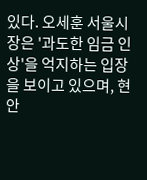있다. 오세훈 서울시장은 '과도한 임금 인상'을 억지하는 입장을 보이고 있으며, 현안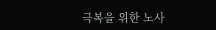극복을 위한 노사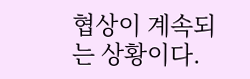협상이 계속되는 상황이다.